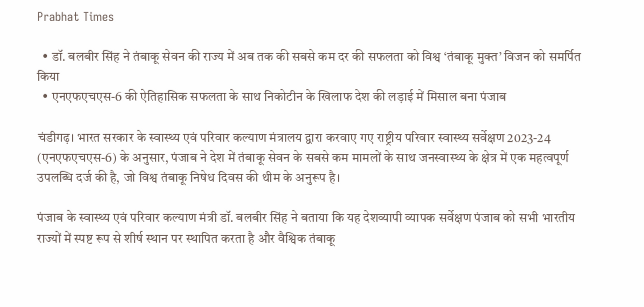Prabhat Times

  • डॉ. बलबीर सिंह ने तंबाकू सेवन की राज्य में अब तक की सबसे कम दर की सफलता को विश्व ‘तंबाकू मुक्त’ विजन को समर्पित किया
  • एनएफएचएस-6 की ऐतिहासिक सफलता के साथ निकोटीन के खिलाफ देश की लड़ाई में मिसाल बना पंजाब

चंडीगढ़। भारत सरकार के स्वास्थ्य एवं परिवार कल्याण मंत्रालय द्वारा करवाए गए राष्ट्रीय परिवार स्वास्थ्य सर्वेक्षण 2023-24 (एनएफएचएस-6) के अनुसार, पंजाब ने देश में तंबाकू सेवन के सबसे कम मामलों के साथ जनस्वास्थ्य के क्षेत्र में एक महत्वपूर्ण उपलब्धि दर्ज की है, जो विश्व तंबाकू निषेध दिवस की थीम के अनुरूप है।

पंजाब के स्वास्थ्य एवं परिवार कल्याण मंत्री डॉ. बलबीर सिंह ने बताया कि यह देशव्यापी व्यापक सर्वेक्षण पंजाब को सभी भारतीय राज्यों में स्पष्ट रूप से शीर्ष स्थान पर स्थापित करता है और वैश्विक तंबाकू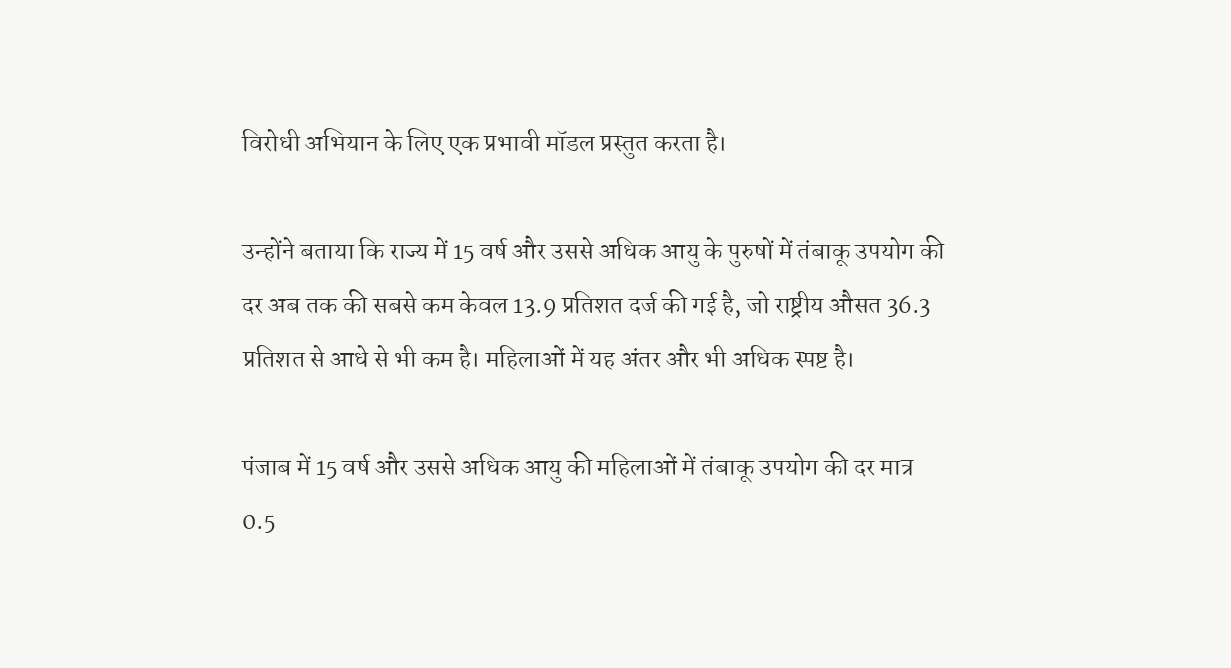विरोधी अभियान के लिए एक प्रभावी मॉडल प्रस्तुत करता है।

उन्होंने बताया कि राज्य में 15 वर्ष और उससे अधिक आयु के पुरुषों में तंबाकू उपयोग की दर अब तक की सबसे कम केवल 13.9 प्रतिशत दर्ज की गई है, जो राष्ट्रीय औसत 36.3 प्रतिशत से आधे से भी कम है। महिलाओं में यह अंतर और भी अधिक स्पष्ट है।

पंजाब में 15 वर्ष और उससे अधिक आयु की महिलाओं में तंबाकू उपयोग की दर मात्र 0.5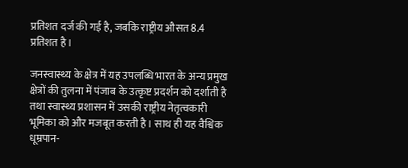प्रतिशत दर्ज की गई है, जबकि राष्ट्रीय औसत 8.4 प्रतिशत है।

जनस्वास्थ्य के क्षेत्र में यह उपलब्धि भारत के अन्य प्रमुख क्षेत्रों की तुलना में पंजाब के उत्कृष्ट प्रदर्शन को दर्शाती है तथा स्वास्थ्य प्रशासन में उसकी राष्ट्रीय नेतृत्वकारी भूमिका को और मजबूत करती है। साथ ही यह वैश्विक धूम्रपान-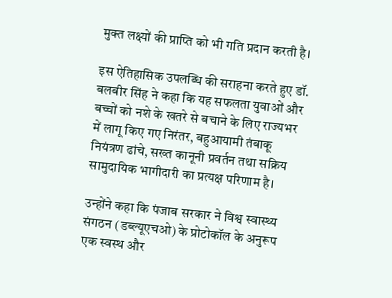मुक्त लक्ष्यों की प्राप्ति को भी गति प्रदान करती है।

इस ऐतिहासिक उपलब्धि की सराहना करते हुए डॉ. बलबीर सिंह ने कहा कि यह सफलता युवाओं और बच्चों को नशे के खतरे से बचाने के लिए राज्यभर में लागू किए गए निरंतर, बहुआयामी तंबाकू नियंत्रण ढांचे, सख्त कानूनी प्रवर्तन तथा सक्रिय सामुदायिक भागीदारी का प्रत्यक्ष परिणाम है।

उन्होंने कहा कि पंजाब सरकार ने विश्व स्वास्थ्य संगठन (डब्ल्यूएचओ) के प्रोटोकॉल के अनुरूप एक स्वस्थ और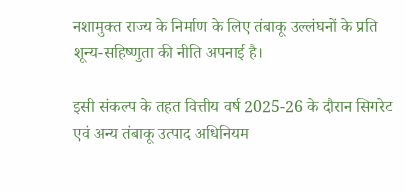नशामुक्त राज्य के निर्माण के लिए तंबाकू उल्लंघनों के प्रति शून्य-सहिष्णुता की नीति अपनाई है।

इसी संकल्प के तहत वित्तीय वर्ष 2025-26 के दौरान सिगरेट एवं अन्य तंबाकू उत्पाद अधिनियम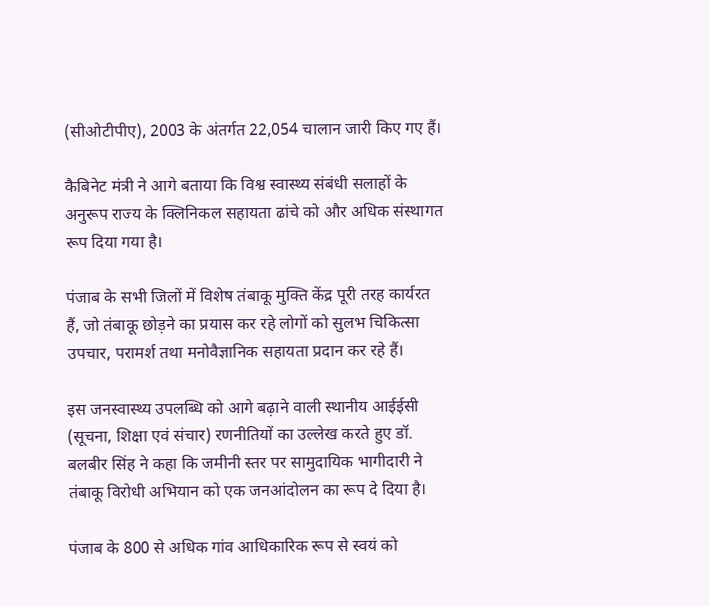(सीओटीपीए), 2003 के अंतर्गत 22,054 चालान जारी किए गए हैं।

कैबिनेट मंत्री ने आगे बताया कि विश्व स्वास्थ्य संबंधी सलाहों के अनुरूप राज्य के क्लिनिकल सहायता ढांचे को और अधिक संस्थागत रूप दिया गया है।

पंजाब के सभी जिलों में विशेष तंबाकू मुक्ति केंद्र पूरी तरह कार्यरत हैं, जो तंबाकू छोड़ने का प्रयास कर रहे लोगों को सुलभ चिकित्सा उपचार, परामर्श तथा मनोवैज्ञानिक सहायता प्रदान कर रहे हैं।

इस जनस्वास्थ्य उपलब्धि को आगे बढ़ाने वाली स्थानीय आईईसी (सूचना, शिक्षा एवं संचार) रणनीतियों का उल्लेख करते हुए डॉ. बलबीर सिंह ने कहा कि जमीनी स्तर पर सामुदायिक भागीदारी ने तंबाकू विरोधी अभियान को एक जनआंदोलन का रूप दे दिया है।

पंजाब के 800 से अधिक गांव आधिकारिक रूप से स्वयं को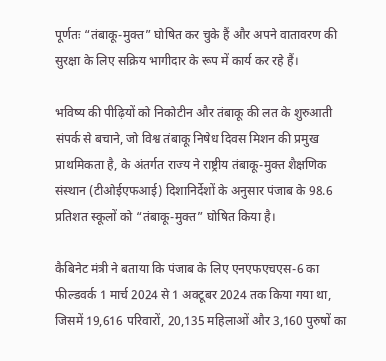पूर्णतः “तंबाकू-मुक्त” घोषित कर चुके हैं और अपने वातावरण की सुरक्षा के लिए सक्रिय भागीदार के रूप में कार्य कर रहे हैं।

भविष्य की पीढ़ियों को निकोटीन और तंबाकू की लत के शुरुआती संपर्क से बचाने, जो विश्व तंबाकू निषेध दिवस मिशन की प्रमुख प्राथमिकता है, के अंतर्गत राज्य ने राष्ट्रीय तंबाकू-मुक्त शैक्षणिक संस्थान (टीओईएफआई) दिशानिर्देशों के अनुसार पंजाब के 98.6 प्रतिशत स्कूलों को “तंबाकू-मुक्त” घोषित किया है।

कैबिनेट मंत्री ने बताया कि पंजाब के लिए एनएफएचएस-6 का फील्डवर्क 1 मार्च 2024 से 1 अक्टूबर 2024 तक किया गया था, जिसमें 19,616 परिवारों, 20,135 महिलाओं और 3,160 पुरुषों का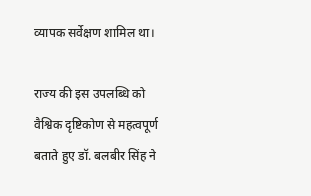व्यापक सर्वेक्षण शामिल था।

राज्य की इस उपलब्धि को वैश्विक दृष्टिकोण से महत्वपूर्ण बताते हुए डॉ. बलबीर सिंह ने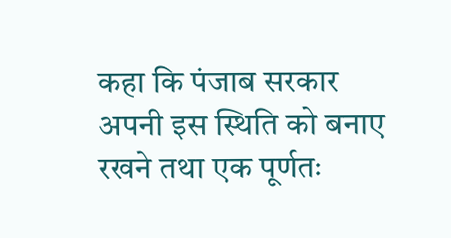कहा कि पंजाब सरकार अपनी इस स्थिति को बनाए रखने तथा एक पूर्णतः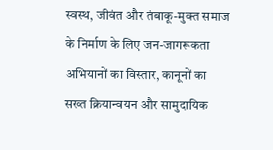स्वस्थ, जीवंत और तंबाकू-मुक्त समाज के निर्माण के लिए जन-जागरूकता अभियानों का विस्तार, कानूनों का सख्त क्रियान्वयन और सामुदायिक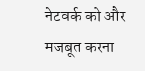नेटवर्क को और मजबूत करना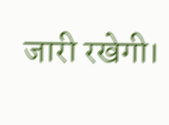जारी रखेगी।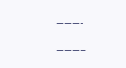———-

———–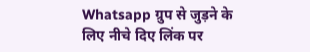Whatsapp ग्रुप से जुड़ने के लिए नीचे दिए लिंक पर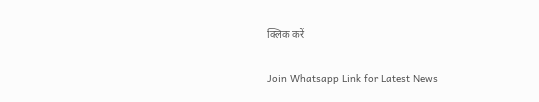क्लिक करें

Join Whatsapp Link for Latest News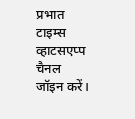प्रभात टाइम्स व्हाटसएप्प चैनल जॉइन करें।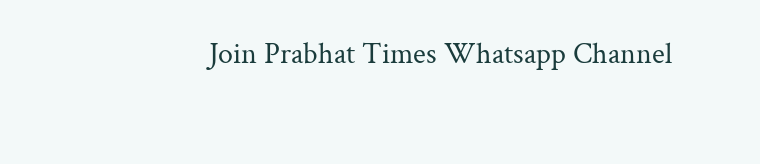Join Prabhat Times Whatsapp Channel